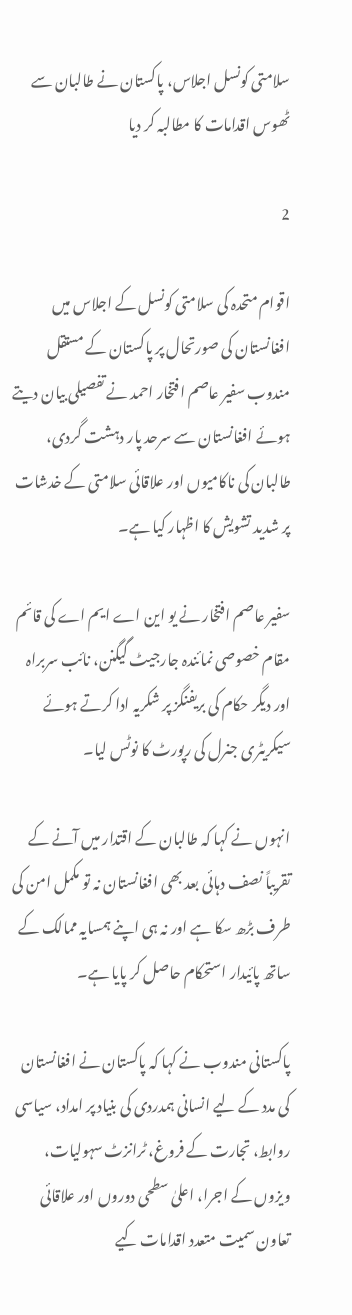سلامتی کونسل اجلاس، پاکستان نے طالبان سے ٹھوس اقدامات کا مطالبہ کر دیا

2

اقوام متحدہ کی سلامتی کونسل کے اجلاس میں افغانستان کی صورتحال پر پاکستان کے مستقل مندوب سفیر عاصم افتخار احمد نے تفصیلی بیان دیتے ہوئے افغانستان سے سرحد پار دہشت گردی، طالبان کی ناکامیوں اور علاقائی سلامتی کے خدشات پر شدید تشویش کا اظہار کیا ہے۔

سفیر عاصم افتخار نے یو این اے ایم اے کی قائم مقام خصوصی نمائندہ جارجیٹ گیگنن، نائب سربراہ اور دیگر حکام کی بریفنگز پر شکریہ ادا کرتے ہوئے سیکریٹری جنرل کی رپورٹ کا نوٹس لیا۔

انہوں نے کہا کہ طالبان کے اقتدار میں آنے کے تقریباً نصف دہائی بعد بھی افغانستان نہ تو مکمل امن کی طرف بڑھ سکا ہے اور نہ ہی اپنے ہمسایہ ممالک کے ساتھ پائیدار استحکام حاصل کر پایا ہے۔

پاکستانی مندوب نے کہا کہ پاکستان نے افغانستان کی مدد کے لیے انسانی ہمدردی کی بنیاد پر امداد، سیاسی روابط، تجارت کے فروغ، ٹرانزٹ سہولیات، ویزوں کے اجرا، اعلیٰ سطحی دوروں اور علاقائی تعاون سمیت متعدد اقدامات کیے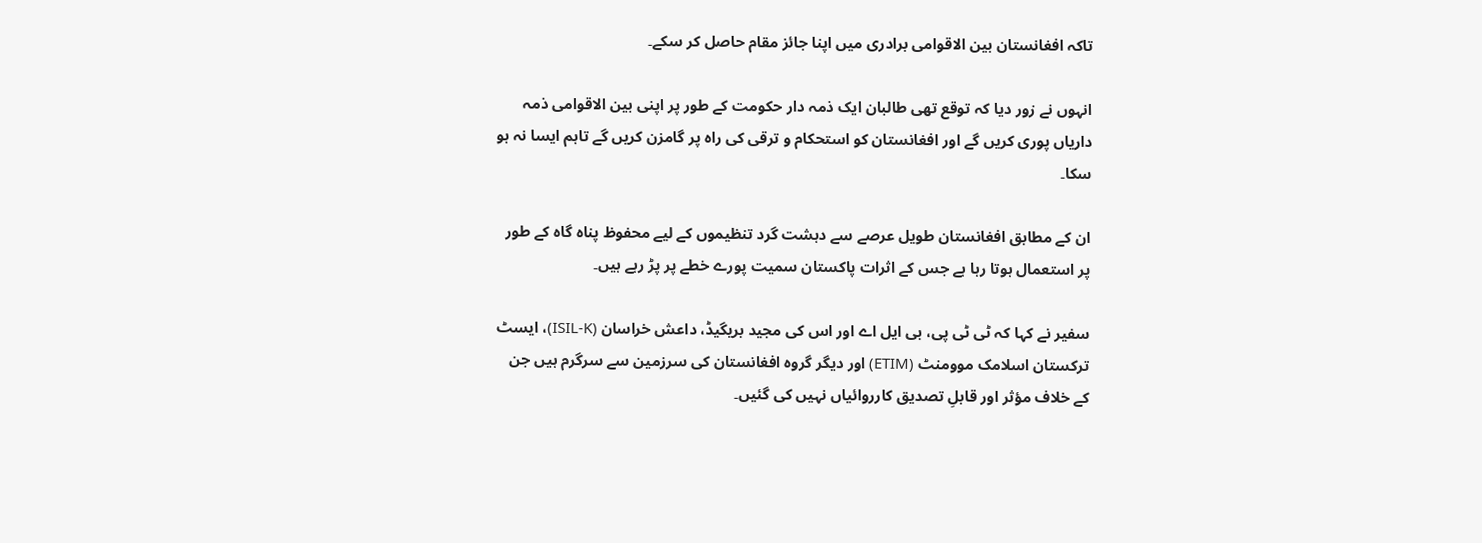تاکہ افغانستان بین الاقوامی برادری میں اپنا جائز مقام حاصل کر سکے۔

انہوں نے زور دیا کہ توقع تھی طالبان ایک ذمہ دار حکومت کے طور پر اپنی بین الاقوامی ذمہ داریاں پوری کریں گے اور افغانستان کو استحکام و ترقی کی راہ پر گامزن کریں گے تاہم ایسا نہ ہو سکا۔

ان کے مطابق افغانستان طویل عرصے سے دہشت گرد تنظیموں کے لیے محفوظ پناہ گاہ کے طور پر استعمال ہوتا رہا ہے جس کے اثرات پاکستان سمیت پورے خطے پر پڑ رہے ہیں۔

سفیر نے کہا کہ ٹی ٹی پی، بی ایل اے اور اس کی مجید بریگیڈ، داعش خراسان (ISIL-K)، ایسٹ ترکستان اسلامک موومنٹ (ETIM) اور دیگر گروہ افغانستان کی سرزمین سے سرگرم ہیں جن کے خلاف مؤثر اور قابلِ تصدیق کارروائیاں نہیں کی گئیں۔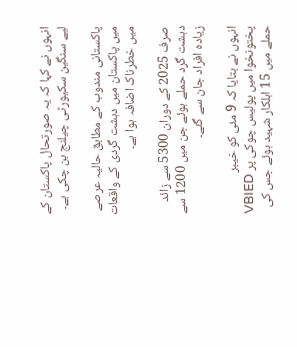انہوں نے کہا کہ یہ صورتحال پاکستان کے لیے سنگین سکیورٹی چیلنج بن چکی ہے۔

پاکستانی مندوب کے مطابق حالیہ عرصے میں پاکستان میں دہشت گردی کے واقعات میں خطرناک اضافہ ہوا ہے۔

صرف 2025 کے دوران 5300 سے زائد دہشت گرد حملے ہوئے جن میں 1200 سے زیادہ افراد جان سے گئے۔

انہوں نے بتایا کہ 9 مئی کو خیبر پختونخوا میں پولیس چوکی پر VBIED حملے میں 15 اہلکار شہید ہوئے جس کی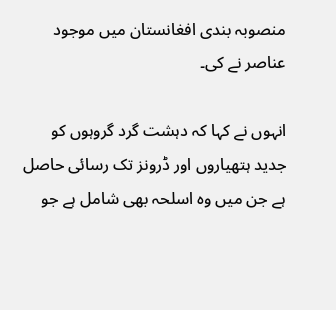منصوبہ بندی افغانستان میں موجود عناصر نے کی۔

انہوں نے کہا کہ دہشت گرد گروہوں کو جدید ہتھیاروں اور ڈرونز تک رسائی حاصل ہے جن میں وہ اسلحہ بھی شامل ہے جو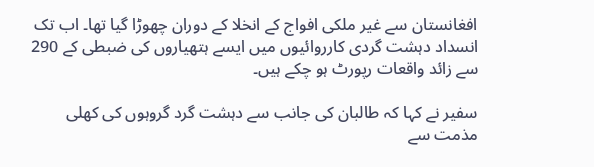افغانستان سے غیر ملکی افواج کے انخلا کے دوران چھوڑا گیا تھا۔ اب تک انسداد دہشت گردی کارروائیوں میں ایسے ہتھیاروں کی ضبطی کے 290 سے زائد واقعات رپورٹ ہو چکے ہیں۔

سفیر نے کہا کہ طالبان کی جانب سے دہشت گرد گروہوں کی کھلی مذمت سے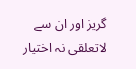گریز اور ان سے لاتعلقی نہ اختیار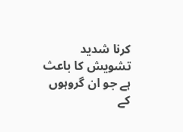کرنا شدید تشویش کا باعث ہے جو ان گروہوں کے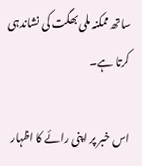ساتھ ممکنہ ملی بھگت کی نشاندہی کرتا ہے۔

اس خبر پر اپنی رائے کا اظہار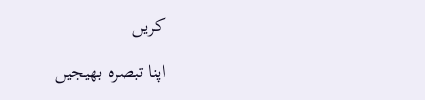کریں

اپنا تبصرہ بھیجیں